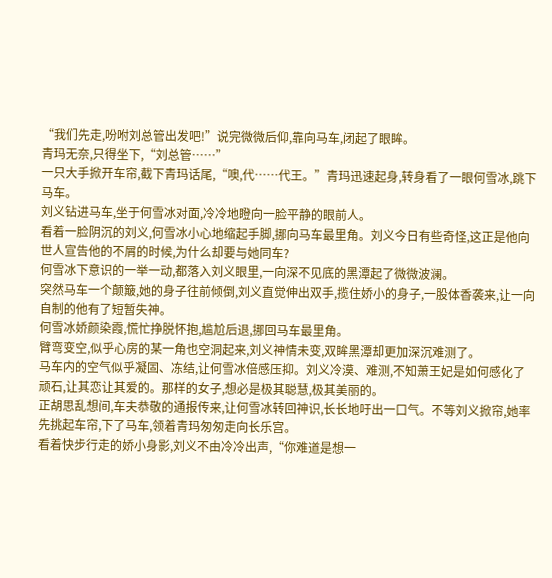“我们先走,吩咐刘总管出发吧!”说完微微后仰,靠向马车,闭起了眼眸。
青玛无奈,只得坐下,“刘总管……”
一只大手掀开车帘,截下青玛话尾,“噢,代……代王。”青玛迅速起身,转身看了一眼何雪冰,跳下马车。
刘义钻进马车,坐于何雪冰对面,冷冷地瞪向一脸平静的眼前人。
看着一脸阴沉的刘义,何雪冰小心地缩起手脚,挪向马车最里角。刘义今日有些奇怪,这正是他向世人宣告他的不屑的时候,为什么却要与她同车?
何雪冰下意识的一举一动,都落入刘义眼里,一向深不见底的黑潭起了微微波澜。
突然马车一个颠簸,她的身子往前倾倒,刘义直觉伸出双手,揽住娇小的身子,一股体香袭来,让一向自制的他有了短暂失神。
何雪冰娇颜染霞,慌忙挣脱怀抱,尴尬后退,挪回马车最里角。
臂弯变空,似乎心房的某一角也空洞起来,刘义神情未变,双眸黑潭却更加深沉难测了。
马车内的空气似乎凝固、冻结,让何雪冰倍感压抑。刘义冷漠、难测,不知萧王妃是如何感化了顽石,让其恋让其爱的。那样的女子,想必是极其聪慧,极其美丽的。
正胡思乱想间,车夫恭敬的通报传来,让何雪冰转回神识,长长地吁出一口气。不等刘义掀帘,她率先挑起车帘,下了马车,领着青玛匆匆走向长乐宫。
看着快步行走的娇小身影,刘义不由冷冷出声,“你难道是想一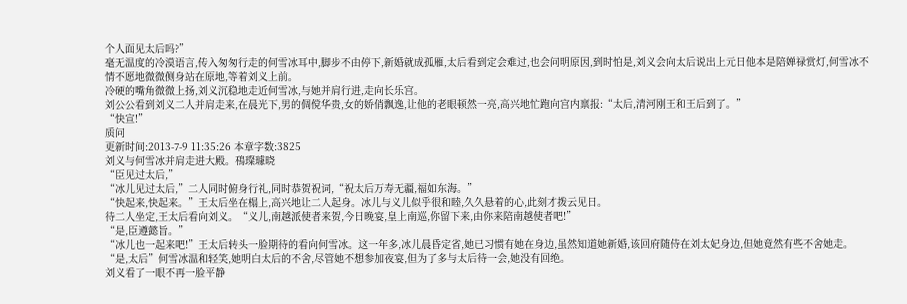个人面见太后吗?”
毫无温度的冷漠语言,传入匆匆行走的何雪冰耳中,脚步不由停下,新婚就成孤雁,太后看到定会难过,也会问明原因,到时怕是,刘义会向太后说出上元日他本是陪婵禄赏灯,何雪冰不情不愿地微微侧身站在原地,等着刘义上前。
冷硬的嘴角微微上扬,刘义沉稳地走近何雪冰,与她并肩行进,走向长乐宫。
刘公公看到刘义二人并肩走来,在晨光下,男的倜傥华贵,女的娇俏飘逸,让他的老眼顿然一亮,高兴地忙跑向宫内禀报:“太后,清河刚王和王后到了。”
“快宣!”
质问
更新时间:2013-7-9 11:35:26 本章字数:3825
刘义与何雪冰并肩走进大殿。鴀璨璩晓
“臣见过太后,”
“冰儿见过太后,”二人同时俯身行礼,同时恭贺祝词,“祝太后万寿无疆,福如东海。”
“快起来,快起来。”王太后坐在榻上,高兴地让二人起身。冰儿与义儿似乎很和睦,久久悬着的心,此刻才拨云见日。
待二人坐定,王太后看向刘义。“义儿,南越派使者来贺,今日晚宴,皇上南巡,你留下来,由你来陪南越使者吧!”
“是,臣遵懿旨。”
“冰儿也一起来吧!”王太后转头一脸期待的看向何雪冰。这一年多,冰儿晨昏定省,她已习惯有她在身边,虽然知道她新婚,该回府随侍在刘太妃身边,但她竟然有些不舍她走。
“是,太后”何雪冰温和轻笑,她明白太后的不舍,尽管她不想参加夜宴,但为了多与太后待一会,她没有回绝。
刘义看了一眼不再一脸平静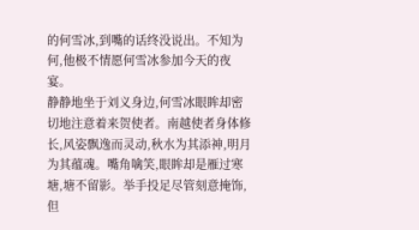的何雪冰,到嘴的话终没说出。不知为何,他极不情愿何雪冰参加今天的夜宴。
静静地坐于刘义身边,何雪冰眼眸却密切地注意着来贺使者。南越使者身体修长,风姿飘逸而灵动,秋水为其添神,明月为其蕴魂。嘴角噙笑,眼眸却是雁过寒塘,塘不留影。举手投足尽管刻意掩饰,但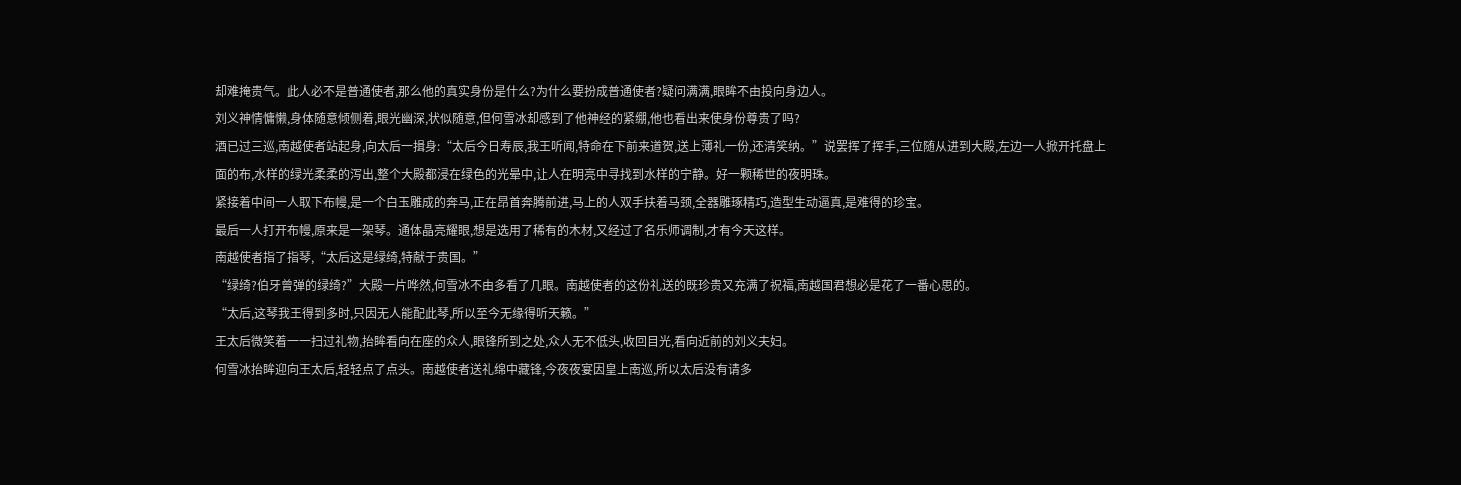却难掩贵气。此人必不是普通使者,那么他的真实身份是什么?为什么要扮成普通使者?疑问满满,眼眸不由投向身边人。
刘义神情慵懒,身体随意倾侧着,眼光幽深,状似随意,但何雪冰却感到了他神经的紧绷,他也看出来使身份尊贵了吗?
酒已过三巡,南越使者站起身,向太后一揖身:“太后今日寿辰,我王听闻,特命在下前来道贺,送上薄礼一份,还清笑纳。”说罢挥了挥手,三位随从进到大殿,左边一人掀开托盘上面的布,水样的绿光柔柔的泻出,整个大殿都浸在绿色的光晕中,让人在明亮中寻找到水样的宁静。好一颗稀世的夜明珠。
紧接着中间一人取下布幔,是一个白玉雕成的奔马,正在昂首奔腾前进,马上的人双手扶着马颈,全器雕琢精巧,造型生动逼真,是难得的珍宝。
最后一人打开布幔,原来是一架琴。通体晶亮耀眼,想是选用了稀有的木材,又经过了名乐师调制,才有今天这样。
南越使者指了指琴,“太后这是绿绮,特献于贵国。”
“绿绮?伯牙曾弹的绿绮?”大殿一片哗然,何雪冰不由多看了几眼。南越使者的这份礼送的既珍贵又充满了祝福,南越国君想必是花了一番心思的。
“太后,这琴我王得到多时,只因无人能配此琴,所以至今无缘得听天籁。”
王太后微笑着一一扫过礼物,抬眸看向在座的众人,眼锋所到之处,众人无不低头,收回目光,看向近前的刘义夫妇。
何雪冰抬眸迎向王太后,轻轻点了点头。南越使者送礼绵中藏锋,今夜夜宴因皇上南巡,所以太后没有请多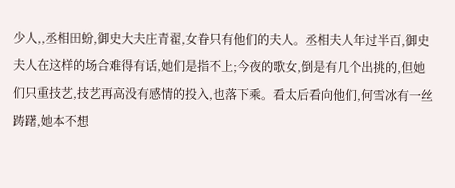少人,,丞相田蚡,御史大夫庄青翟,女眷只有他们的夫人。丞相夫人年过半百,御史夫人在这样的场合难得有话,她们是指不上;今夜的歌女,倒是有几个出挑的,但她们只重技艺,技艺再高没有感情的投入,也落下乘。看太后看向他们,何雪冰有一丝踌躇,她本不想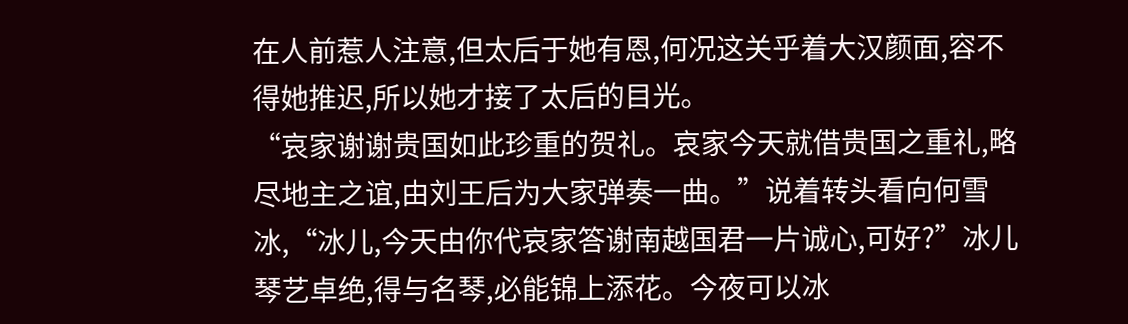在人前惹人注意,但太后于她有恩,何况这关乎着大汉颜面,容不得她推迟,所以她才接了太后的目光。
“哀家谢谢贵国如此珍重的贺礼。哀家今天就借贵国之重礼,略尽地主之谊,由刘王后为大家弹奏一曲。”说着转头看向何雪冰,“冰儿,今天由你代哀家答谢南越国君一片诚心,可好?”冰儿琴艺卓绝,得与名琴,必能锦上添花。今夜可以冰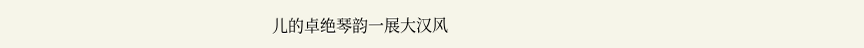儿的卓绝琴韵一展大汉风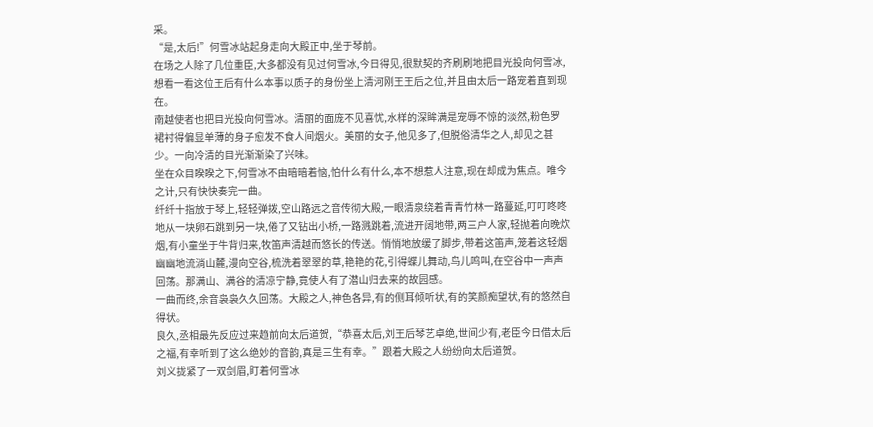采。
“是,太后!”何雪冰站起身走向大殿正中,坐于琴前。
在场之人除了几位重臣,大多都没有见过何雪冰,今日得见,很默契的齐刷刷地把目光投向何雪冰,想看一看这位王后有什么本事以质子的身份坐上清河刚王王后之位,并且由太后一路宠着直到现在。
南越使者也把目光投向何雪冰。清丽的面庞不见喜忧,水样的深眸满是宠辱不惊的淡然,粉色罗裙衬得偏显单薄的身子愈发不食人间烟火。美丽的女子,他见多了,但脱俗清华之人,却见之甚少。一向冷清的目光渐渐染了兴味。
坐在众目睽睽之下,何雪冰不由暗暗着恼,怕什么有什么,本不想惹人注意,现在却成为焦点。唯今之计,只有快快奏完一曲。
纤纤十指放于琴上,轻轻弹拨,空山路远之音传彻大殿,一眼清泉绕着青青竹林一路蔓延,叮叮咚咚地从一块卵石跳到另一块,倦了又钻出小桥,一路溅跳着,流进开阔地带,两三户人家,轻抛着向晚炊烟,有小童坐于牛背归来,牧笛声清越而悠长的传送。悄悄地放缓了脚步,带着这笛声,笼着这轻烟幽幽地流淌山麓,漫向空谷,梳洗着翠翠的草,艳艳的花,引得蝶儿舞动,鸟儿鸣叫,在空谷中一声声回荡。那满山、满谷的清凉宁静,竟使人有了潜山归去来的故园感。
一曲而终,余音袅袅久久回荡。大殿之人,神色各异,有的侧耳倾听状,有的笑颜痴望状,有的悠然自得状。
良久,丞相最先反应过来趋前向太后道贺,“恭喜太后,刘王后琴艺卓绝,世间少有,老臣今日借太后之福,有幸听到了这么绝妙的音韵,真是三生有幸。”跟着大殿之人纷纷向太后道贺。
刘义拢紧了一双剑眉,盯着何雪冰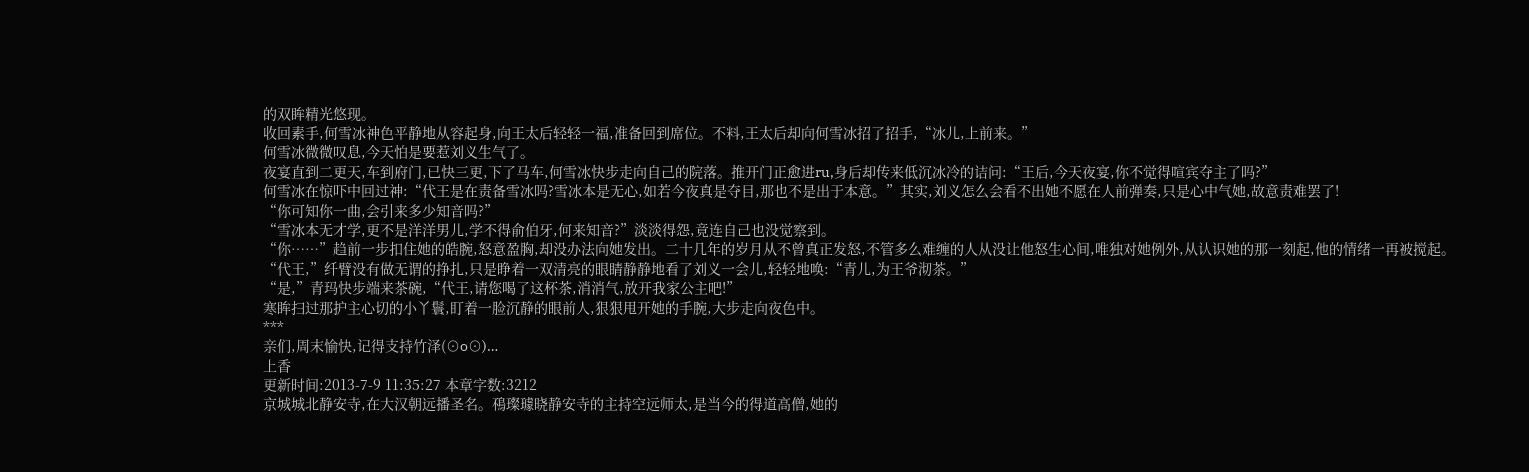的双眸精光悠现。
收回素手,何雪冰神色平静地从容起身,向王太后轻轻一福,准备回到席位。不料,王太后却向何雪冰招了招手,“冰儿,上前来。”
何雪冰微微叹息,今天怕是要惹刘义生气了。
夜宴直到二更天,车到府门,已快三更,下了马车,何雪冰快步走向自己的院落。推开门正愈进ru,身后却传来低沉冰冷的诘问:“王后,今天夜宴,你不觉得喧宾夺主了吗?”
何雪冰在惊吓中回过神:“代王是在责备雪冰吗?雪冰本是无心,如若今夜真是夺目,那也不是出于本意。”其实,刘义怎么会看不出她不愿在人前弹奏,只是心中气她,故意责难罢了!
“你可知你一曲,会引来多少知音吗?”
“雪冰本无才学,更不是洋洋男儿,学不得俞伯牙,何来知音?”淡淡得怨,竟连自己也没觉察到。
“你……”趋前一步扣住她的皓腕,怒意盈胸,却没办法向她发出。二十几年的岁月从不曾真正发怒,不管多么难缠的人从没让他怒生心间,唯独对她例外,从认识她的那一刻起,他的情绪一再被搅起。
“代王,”纤臂没有做无谓的挣扎,只是睁着一双清亮的眼睛静静地看了刘义一会儿,轻轻地唤:“青儿,为王爷沏茶。”
“是,”青玛快步端来茶碗,“代王,请您喝了这杯茶,消消气,放开我家公主吧!”
寒眸扫过那护主心切的小丫鬟,盯着一脸沉静的眼前人,狠狠甩开她的手腕,大步走向夜色中。
***
亲们,周末愉快,记得支持竹泽(⊙o⊙)…
上香
更新时间:2013-7-9 11:35:27 本章字数:3212
京城城北静安寺,在大汉朝远播圣名。鴀璨璩晓静安寺的主持空远师太,是当今的得道高僧,她的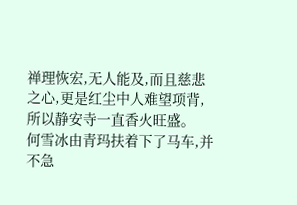禅理恢宏,无人能及,而且慈悲之心,更是红尘中人难望项背,所以静安寺一直香火旺盛。
何雪冰由青玛扶着下了马车,并不急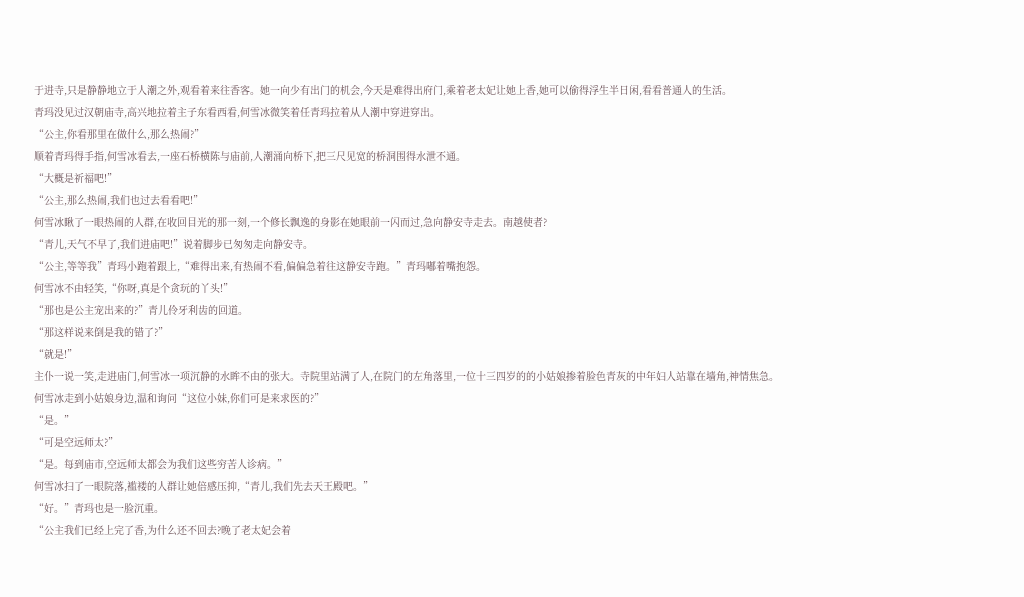于进寺,只是静静地立于人潮之外,观看着来往香客。她一向少有出门的机会,今天是难得出府门,乘着老太妃让她上香,她可以偷得浮生半日闲,看看普通人的生活。
青玛没见过汉朝庙寺,高兴地拉着主子东看西看,何雪冰微笑着任青玛拉着从人潮中穿进穿出。
“公主,你看那里在做什么,那么热闹?”
顺着青玛得手指,何雪冰看去,一座石桥横陈与庙前,人潮涌向桥下,把三尺见宽的桥洞围得水泄不通。
“大概是祈福吧!”
“公主,那么热闹,我们也过去看看吧!”
何雪冰瞅了一眼热闹的人群,在收回目光的那一刻,一个修长飘逸的身影在她眼前一闪而过,急向静安寺走去。南越使者?
“青儿,天气不早了,我们进庙吧!”说着脚步已匆匆走向静安寺。
“公主,等等我”青玛小跑着跟上,“难得出来,有热闹不看,偏偏急着往这静安寺跑。”青玛嘟着嘴抱怨。
何雪冰不由轻笑,“你呀,真是个贪玩的丫头!”
“那也是公主宠出来的?”青儿伶牙利齿的回道。
“那这样说来倒是我的错了?”
“就是!”
主仆一说一笑,走进庙门,何雪冰一项沉静的水眸不由的张大。寺院里站满了人,在院门的左角落里,一位十三四岁的的小姑娘掺着脸色青灰的中年妇人站靠在墙角,神情焦急。何雪冰走到小姑娘身边,温和询问“这位小妹,你们可是来求医的?”
“是。”
“可是空远师太?”
“是。每到庙市,空远师太都会为我们这些穷苦人诊病。”
何雪冰扫了一眼院落,褴褛的人群让她倍感压抑,“青儿,我们先去天王殿吧。”
“好。”青玛也是一脸沉重。
“公主我们已经上完了香,为什么还不回去?晚了老太妃会着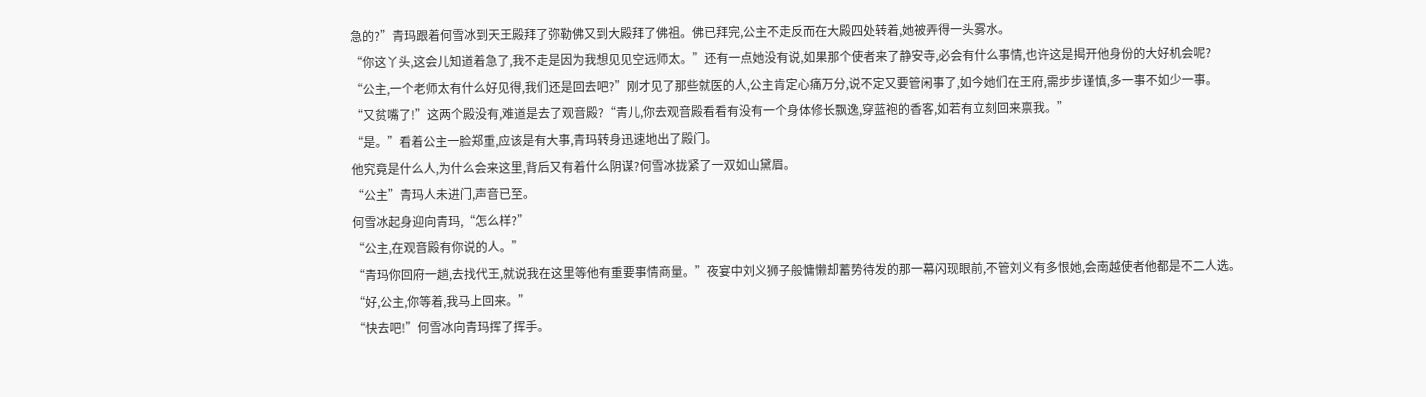急的?”青玛跟着何雪冰到天王殿拜了弥勒佛又到大殿拜了佛祖。佛已拜完,公主不走反而在大殿四处转着,她被弄得一头雾水。
“你这丫头,这会儿知道着急了,我不走是因为我想见见空远师太。”还有一点她没有说,如果那个使者来了静安寺,必会有什么事情,也许这是揭开他身份的大好机会呢?
“公主,一个老师太有什么好见得,我们还是回去吧?”刚才见了那些就医的人,公主肯定心痛万分,说不定又要管闲事了,如今她们在王府,需步步谨慎,多一事不如少一事。
“又贫嘴了!”这两个殿没有,难道是去了观音殿?“青儿,你去观音殿看看有没有一个身体修长飘逸,穿蓝袍的香客,如若有立刻回来禀我。”
“是。”看着公主一脸郑重,应该是有大事,青玛转身迅速地出了殿门。
他究竟是什么人,为什么会来这里,背后又有着什么阴谋?何雪冰拢紧了一双如山黛眉。
“公主”青玛人未进门,声音已至。
何雪冰起身迎向青玛,“怎么样?”
“公主,在观音殿有你说的人。”
“青玛你回府一趟,去找代王,就说我在这里等他有重要事情商量。”夜宴中刘义狮子般慵懒却蓄势待发的那一幕闪现眼前,不管刘义有多恨她,会南越使者他都是不二人选。
“好,公主,你等着,我马上回来。”
“快去吧!”何雪冰向青玛挥了挥手。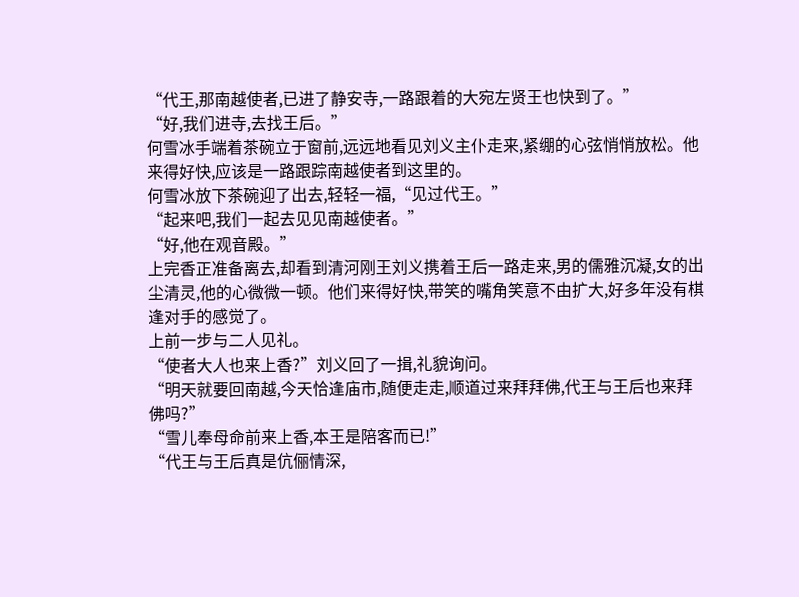“代王,那南越使者,已进了静安寺,一路跟着的大宛左贤王也快到了。”
“好,我们进寺,去找王后。”
何雪冰手端着茶碗立于窗前,远远地看见刘义主仆走来,紧绷的心弦悄悄放松。他来得好快,应该是一路跟踪南越使者到这里的。
何雪冰放下茶碗迎了出去,轻轻一福,“见过代王。”
“起来吧,我们一起去见见南越使者。”
“好,他在观音殿。”
上完香正准备离去,却看到清河刚王刘义携着王后一路走来,男的儒雅沉凝,女的出尘清灵,他的心微微一顿。他们来得好快,带笑的嘴角笑意不由扩大,好多年没有棋逢对手的感觉了。
上前一步与二人见礼。
“使者大人也来上香?”刘义回了一揖,礼貌询问。
“明天就要回南越,今天恰逢庙市,随便走走,顺道过来拜拜佛,代王与王后也来拜佛吗?”
“雪儿奉母命前来上香,本王是陪客而已!”
“代王与王后真是伉俪情深,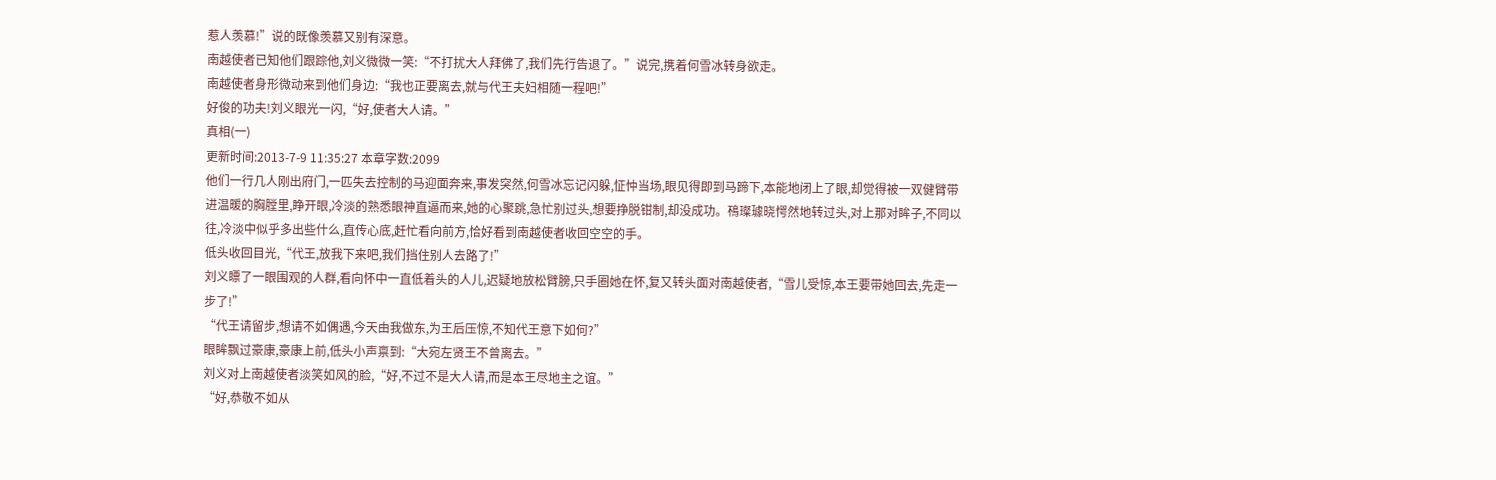惹人羡慕!”说的既像羡慕又别有深意。
南越使者已知他们跟踪他,刘义微微一笑:“不打扰大人拜佛了,我们先行告退了。”说完,携着何雪冰转身欲走。
南越使者身形微动来到他们身边:“我也正要离去,就与代王夫妇相随一程吧!”
好俊的功夫!刘义眼光一闪,“好,使者大人请。”
真相(一)
更新时间:2013-7-9 11:35:27 本章字数:2099
他们一行几人刚出府门,一匹失去控制的马迎面奔来,事发突然,何雪冰忘记闪躲,怔忡当场,眼见得即到马蹄下,本能地闭上了眼,却觉得被一双健臂带进温暖的胸膛里,睁开眼,冷淡的熟悉眼神直逼而来,她的心聚跳,急忙别过头,想要挣脱钳制,却没成功。鴀璨璩晓愕然地转过头,对上那对眸子,不同以往,冷淡中似乎多出些什么,直传心底,赶忙看向前方,恰好看到南越使者收回空空的手。
低头收回目光,“代王,放我下来吧,我们挡住别人去路了!”
刘义瞟了一眼围观的人群,看向怀中一直低着头的人儿,迟疑地放松臂膀,只手圈她在怀,复又转头面对南越使者,“雪儿受惊,本王要带她回去,先走一步了!”
“代王请留步,想请不如偶遇,今天由我做东,为王后压惊,不知代王意下如何?”
眼眸飘过豪康,豪康上前,低头小声禀到:“大宛左贤王不曾离去。”
刘义对上南越使者淡笑如风的脸,“好,不过不是大人请,而是本王尽地主之谊。”
“好,恭敬不如从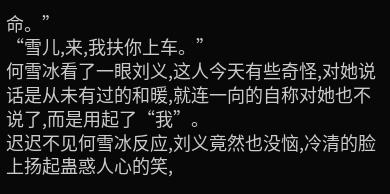命。”
“雪儿,来,我扶你上车。”
何雪冰看了一眼刘义,这人今天有些奇怪,对她说话是从未有过的和暖,就连一向的自称对她也不说了,而是用起了“我”。
迟迟不见何雪冰反应,刘义竟然也没恼,冷清的脸上扬起蛊惑人心的笑,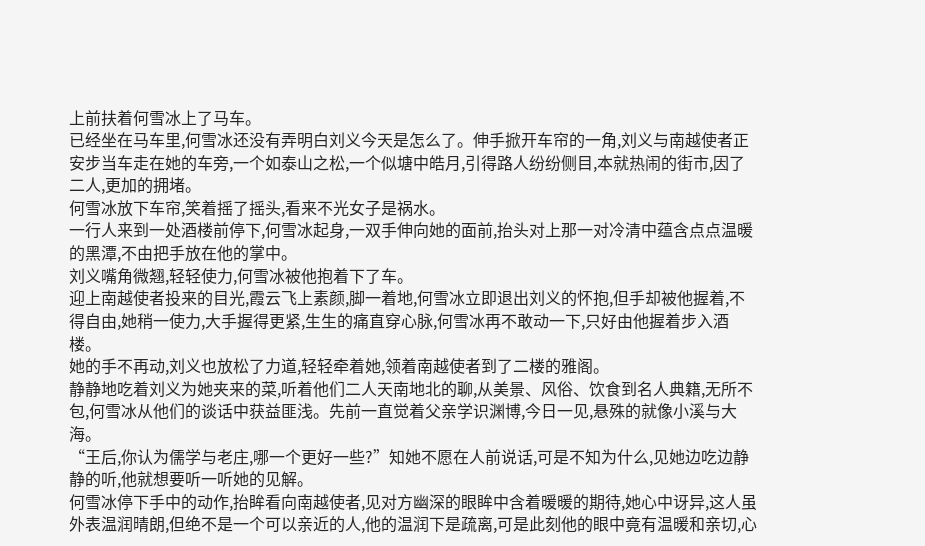上前扶着何雪冰上了马车。
已经坐在马车里,何雪冰还没有弄明白刘义今天是怎么了。伸手掀开车帘的一角,刘义与南越使者正安步当车走在她的车旁,一个如泰山之松,一个似塘中皓月,引得路人纷纷侧目,本就热闹的街市,因了二人,更加的拥堵。
何雪冰放下车帘,笑着摇了摇头,看来不光女子是祸水。
一行人来到一处酒楼前停下,何雪冰起身,一双手伸向她的面前,抬头对上那一对冷清中蕴含点点温暖的黑潭,不由把手放在他的掌中。
刘义嘴角微翘,轻轻使力,何雪冰被他抱着下了车。
迎上南越使者投来的目光,霞云飞上素颜,脚一着地,何雪冰立即退出刘义的怀抱,但手却被他握着,不得自由,她稍一使力,大手握得更紧,生生的痛直穿心脉,何雪冰再不敢动一下,只好由他握着步入酒楼。
她的手不再动,刘义也放松了力道,轻轻牵着她,领着南越使者到了二楼的雅阁。
静静地吃着刘义为她夹来的菜,听着他们二人天南地北的聊,从美景、风俗、饮食到名人典籍,无所不包,何雪冰从他们的谈话中获益匪浅。先前一直觉着父亲学识渊博,今日一见,悬殊的就像小溪与大海。
“王后,你认为儒学与老庄,哪一个更好一些?”知她不愿在人前说话,可是不知为什么,见她边吃边静静的听,他就想要听一听她的见解。
何雪冰停下手中的动作,抬眸看向南越使者,见对方幽深的眼眸中含着暖暖的期待,她心中讶异,这人虽外表温润晴朗,但绝不是一个可以亲近的人,他的温润下是疏离,可是此刻他的眼中竟有温暖和亲切,心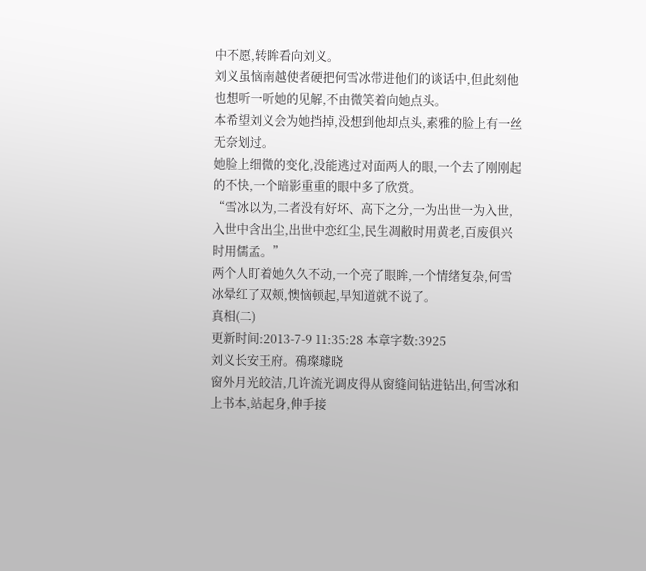中不愿,转眸看向刘义。
刘义虽恼南越使者硬把何雪冰带进他们的谈话中,但此刻他也想听一听她的见解,不由微笑着向她点头。
本希望刘义会为她挡掉,没想到他却点头,素雅的脸上有一丝无奈划过。
她脸上细微的变化,没能逃过对面两人的眼,一个去了刚刚起的不快,一个暗影重重的眼中多了欣赏。
“雪冰以为,二者没有好坏、高下之分,一为出世一为入世,入世中含出尘,出世中恋红尘,民生凋敝时用黄老,百废俱兴时用儒孟。”
两个人盯着她久久不动,一个亮了眼眸,一个情绪复杂,何雪冰晕红了双颊,懊恼顿起,早知道就不说了。
真相(二)
更新时间:2013-7-9 11:35:28 本章字数:3925
刘义长安王府。鴀璨璩晓
窗外月光皎洁,几许流光调皮得从窗缝间钻进钻出,何雪冰和上书本,站起身,伸手接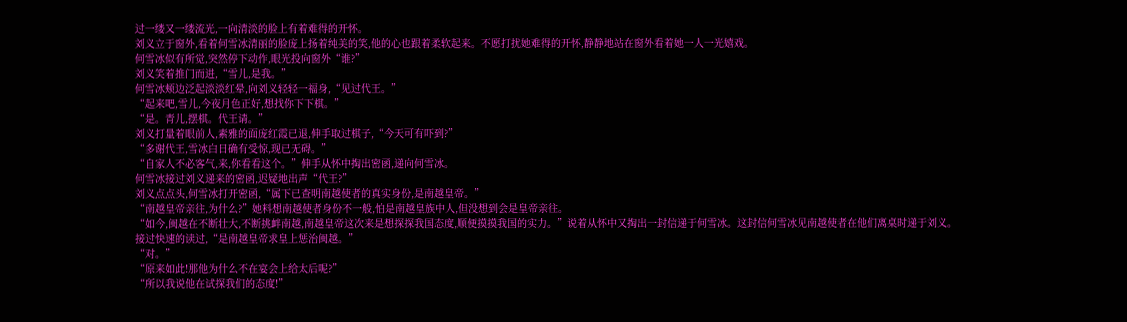过一缕又一缕流光,一向清淡的脸上有着难得的开怀。
刘义立于窗外,看着何雪冰清丽的脸庞上扬着纯美的笑,他的心也跟着柔软起来。不愿打扰她难得的开怀,静静地站在窗外看着她一人一光嬉戏。
何雪冰似有所觉,突然停下动作,眼光投向窗外“谁?”
刘义笑着推门而进,“雪儿,是我。”
何雪冰颊边泛起淡淡红晕,向刘义轻轻一福身,“见过代王。”
“起来吧,雪儿,今夜月色正好,想找你下下棋。”
“是。青儿,摆棋。代王请。”
刘义打量着眼前人,素雅的面庞红霞已退,伸手取过棋子,“今天可有吓到?”
“多谢代王,雪冰白日确有受惊,现已无碍。”
“自家人不必客气,来,你看看这个。”伸手从怀中掏出密函,递向何雪冰。
何雪冰接过刘义递来的密函,迟疑地出声“代王?”
刘义点点头,何雪冰打开密函,“属下已查明南越使者的真实身份,是南越皇帝。”
“南越皇帝亲往,为什么?”她料想南越使者身份不一般,怕是南越皇族中人,但没想到会是皇帝亲往。
“如今,闽越在不断壮大,不断挑衅南越,南越皇帝这次来是想探探我国态度,顺便摸摸我国的实力。”说着从怀中又掏出一封信递于何雪冰。这封信何雪冰见南越使者在他们离桌时递于刘义。
接过快速的读过,“是南越皇帝求皇上惩治闽越。”
“对。”
“原来如此!那他为什么不在宴会上给太后呢?”
“所以我说他在试探我们的态度!”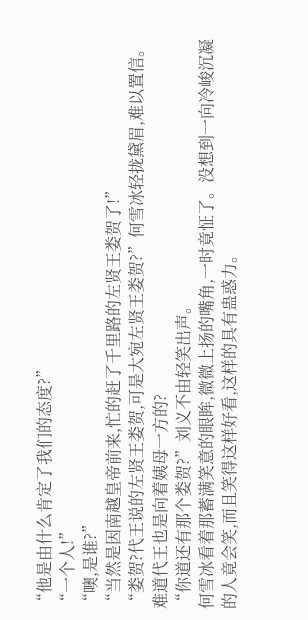“他是由什么肯定了我们的态度?”
“一个人!”
“噢,是谁?”
“当然是因南越皇帝前来,忙的赶了千里路的左贤王娄贺了!”
“娄贺?代王说的左贤王娄贺,可是大宛左贤王娄贺?”何雪冰轻拢黛眉,难以置信。难道代王也是向着姨母一方的?
“你道还有那个娄贺?”刘义不由轻笑出声。
何雪冰看着那蓄满笑意的眼眸,微微上扬的嘴角,一时竟怔了。没想到一向冷峻沉凝的人竟会笑,而且笑得这样好看,这样的具有蛊惑力。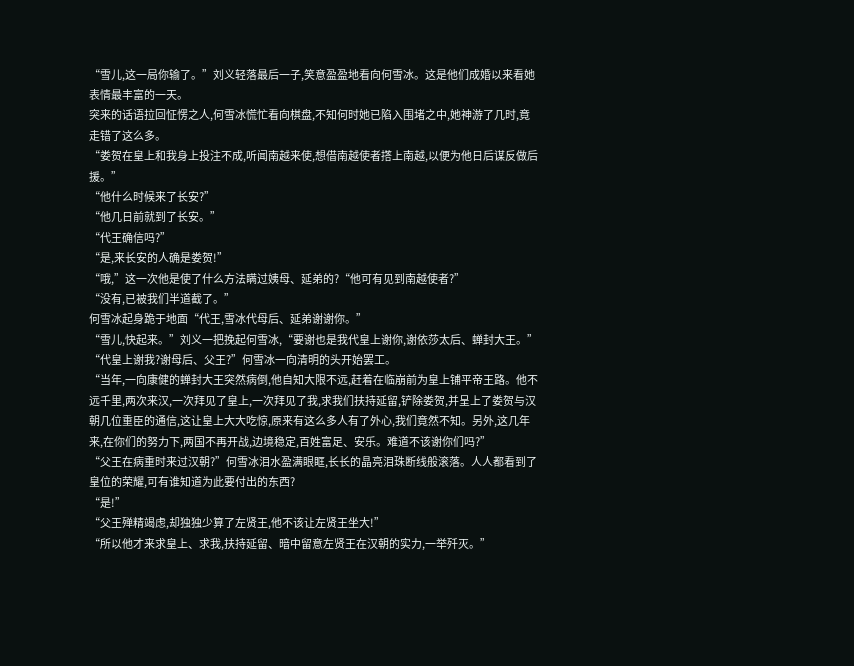“雪儿,这一局你输了。”刘义轻落最后一子,笑意盈盈地看向何雪冰。这是他们成婚以来看她表情最丰富的一天。
突来的话语拉回怔愣之人,何雪冰慌忙看向棋盘,不知何时她已陷入围堵之中,她神游了几时,竟走错了这么多。
“娄贺在皇上和我身上投注不成,听闻南越来使,想借南越使者撘上南越,以便为他日后谋反做后援。”
“他什么时候来了长安?”
“他几日前就到了长安。”
“代王确信吗?”
“是,来长安的人确是娄贺!”
“哦,”这一次他是使了什么方法瞒过姨母、延弟的?“他可有见到南越使者?”
“没有,已被我们半道截了。”
何雪冰起身跪于地面“代王,雪冰代母后、延弟谢谢你。”
“雪儿,快起来。”刘义一把挽起何雪冰,“要谢也是我代皇上谢你,谢依莎太后、蝉封大王。”
“代皇上谢我?谢母后、父王?”何雪冰一向清明的头开始罢工。
“当年,一向康健的蝉封大王突然病倒,他自知大限不远,赶着在临崩前为皇上铺平帝王路。他不远千里,两次来汉,一次拜见了皇上,一次拜见了我,求我们扶持延留,铲除娄贺,并呈上了娄贺与汉朝几位重臣的通信,这让皇上大大吃惊,原来有这么多人有了外心,我们竟然不知。另外,这几年来,在你们的努力下,两国不再开战,边境稳定,百姓富足、安乐。难道不该谢你们吗?”
“父王在病重时来过汉朝?”何雪冰泪水盈满眼眶,长长的晶亮泪珠断线般滚落。人人都看到了皇位的荣耀,可有谁知道为此要付出的东西?
“是!”
“父王殚精竭虑,却独独少算了左贤王,他不该让左贤王坐大!”
“所以他才来求皇上、求我,扶持延留、暗中留意左贤王在汉朝的实力,一举歼灭。”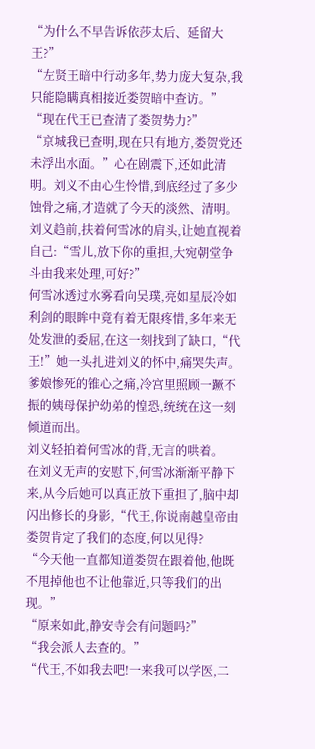“为什么不早告诉依莎太后、延留大王?”
“左贤王暗中行动多年,势力庞大复杂,我只能隐瞒真相接近娄贺暗中查访。”
“现在代王已查清了娄贺势力?”
“京城我已查明,现在只有地方,娄贺党还未浮出水面。”心在剧震下,还如此清明。刘义不由心生怜惜,到底经过了多少蚀骨之痛,才造就了今天的淡然、清明。
刘义趋前,扶着何雪冰的肩头,让她直视着自己:“雪儿,放下你的重担,大宛朝堂争斗由我来处理,可好?”
何雪冰透过水雾看向吴璞,亮如星辰冷如利剑的眼眸中竟有着无限疼惜,多年来无处发泄的委屈,在这一刻找到了缺口,“代王!”她一头扎进刘义的怀中,痛哭失声。爹娘惨死的锥心之痛,冷宫里照顾一蹶不振的姨母保护幼弟的惶恐,统统在这一刻倾道而出。
刘义轻拍着何雪冰的背,无言的哄着。
在刘义无声的安慰下,何雪冰渐渐平静下来,从今后她可以真正放下重担了,脑中却闪出修长的身影,“代王,你说南越皇帝由娄贺肯定了我们的态度,何以见得?
“今天他一直都知道娄贺在跟着他,他既不甩掉他也不让他靠近,只等我们的出现。”
“原来如此,静安寺会有问题吗?”
“我会派人去查的。”
“代王,不如我去吧!一来我可以学医,二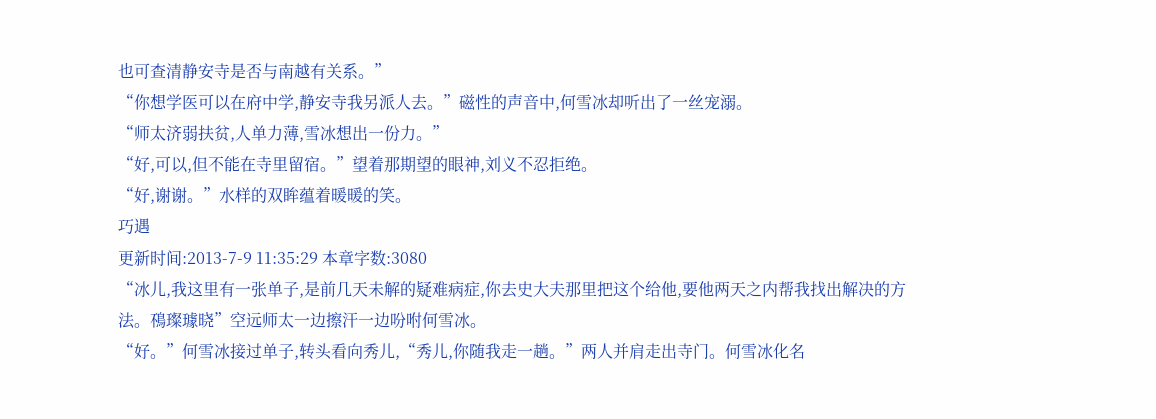也可查清静安寺是否与南越有关系。”
“你想学医可以在府中学,静安寺我另派人去。”磁性的声音中,何雪冰却听出了一丝宠溺。
“师太济弱扶贫,人单力薄,雪冰想出一份力。”
“好,可以,但不能在寺里留宿。”望着那期望的眼神,刘义不忍拒绝。
“好,谢谢。”水样的双眸蕴着暖暖的笑。
巧遇
更新时间:2013-7-9 11:35:29 本章字数:3080
“冰儿,我这里有一张单子,是前几天未解的疑难病症,你去史大夫那里把这个给他,要他两天之内帮我找出解决的方法。鴀璨璩晓”空远师太一边擦汗一边吩咐何雪冰。
“好。”何雪冰接过单子,转头看向秀儿,“秀儿,你随我走一趟。”两人并肩走出寺门。何雪冰化名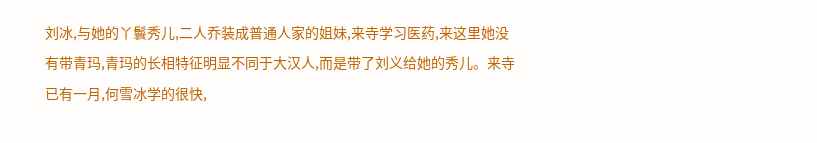刘冰,与她的丫鬟秀儿,二人乔装成普通人家的姐妹,来寺学习医药,来这里她没有带青玛,青玛的长相特征明显不同于大汉人,而是带了刘义给她的秀儿。来寺已有一月,何雪冰学的很快,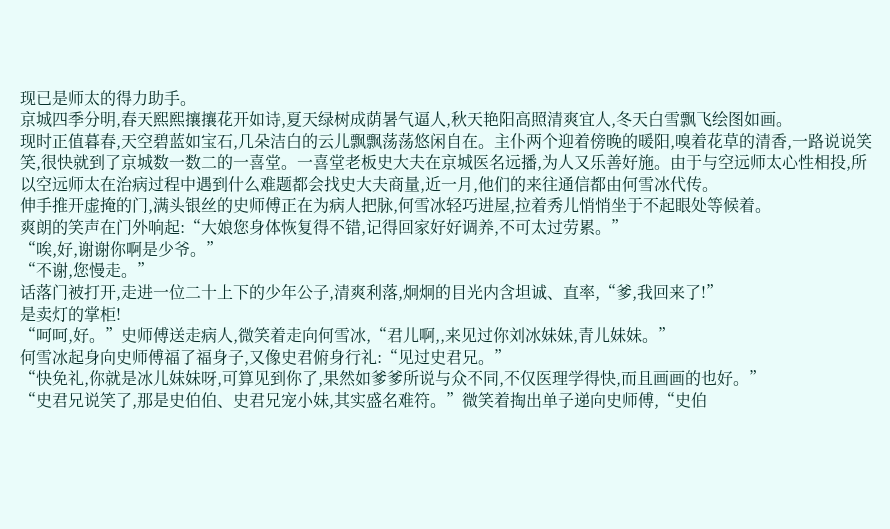现已是师太的得力助手。
京城四季分明,春天熙熙攘攘花开如诗,夏天绿树成荫暑气逼人,秋天艳阳高照清爽宜人,冬天白雪飘飞绘图如画。
现时正值暮春,天空碧蓝如宝石,几朵洁白的云儿飘飘荡荡悠闲自在。主仆两个迎着傍晚的暖阳,嗅着花草的清香,一路说说笑笑,很快就到了京城数一数二的一喜堂。一喜堂老板史大夫在京城医名远播,为人又乐善好施。由于与空远师太心性相投,所以空远师太在治病过程中遇到什么难题都会找史大夫商量,近一月,他们的来往通信都由何雪冰代传。
伸手推开虚掩的门,满头银丝的史师傅正在为病人把脉,何雪冰轻巧进屋,拉着秀儿悄悄坐于不起眼处等候着。
爽朗的笑声在门外响起:“大娘您身体恢复得不错,记得回家好好调养,不可太过劳累。”
“唉,好,谢谢你啊是少爷。”
“不谢,您慢走。”
话落门被打开,走进一位二十上下的少年公子,清爽利落,炯炯的目光内含坦诚、直率,“爹,我回来了!”
是卖灯的掌柜!
“呵呵,好。”史师傅送走病人,微笑着走向何雪冰,“君儿啊,,来见过你刘冰妹妹,青儿妹妹。”
何雪冰起身向史师傅福了福身子,又像史君俯身行礼:“见过史君兄。”
“快免礼,你就是冰儿妹妹呀,可算见到你了,果然如爹爹所说与众不同,不仅医理学得快,而且画画的也好。”
“史君兄说笑了,那是史伯伯、史君兄宠小妹,其实盛名难符。”微笑着掏出单子递向史师傅,“史伯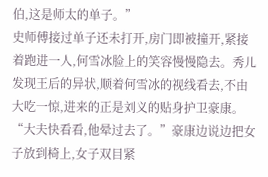伯,这是师太的单子。”
史师傅接过单子还未打开,房门即被撞开,紧接着跑进一人,何雪冰脸上的笑容慢慢隐去。秀儿发现王后的异状,顺着何雪冰的视线看去,不由大吃一惊,进来的正是刘义的贴身护卫豪康。
“大夫快看看,他晕过去了。”豪康边说边把女子放到椅上,女子双目紧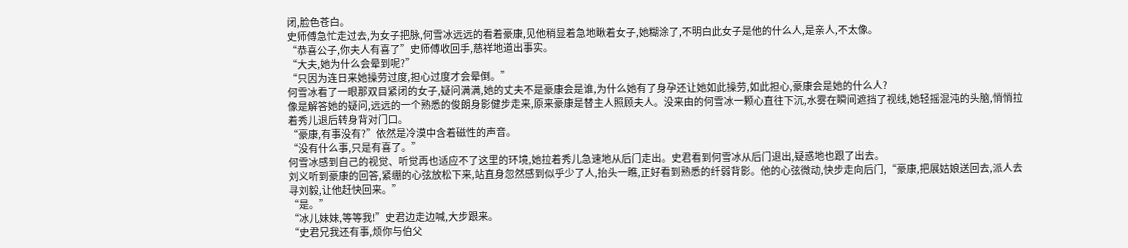闭,脸色苍白。
史师傅急忙走过去,为女子把脉,何雪冰远远的看着豪康,见他稍显着急地瞅着女子,她糊涂了,不明白此女子是他的什么人,是亲人,不太像。
“恭喜公子,你夫人有喜了”史师傅收回手,慈祥地道出事实。
“大夫,她为什么会晕到呢?”
“只因为连日来她操劳过度,担心过度才会晕倒。”
何雪冰看了一眼那双目紧闭的女子,疑问满满,她的丈夫不是豪康会是谁,为什么她有了身孕还让她如此操劳,如此担心,豪康会是她的什么人?
像是解答她的疑问,远远的一个熟悉的俊朗身影健步走来,原来豪康是替主人照顾夫人。没来由的何雪冰一颗心直往下沉,水雾在瞬间遮挡了视线,她轻摇混沌的头脑,悄悄拉着秀儿退后转身背对门口。
“豪康,有事没有?”依然是冷漠中含着磁性的声音。
“没有什么事,只是有喜了。”
何雪冰感到自己的视觉、听觉再也适应不了这里的环境,她拉着秀儿急速地从后门走出。史君看到何雪冰从后门退出,疑惑地也跟了出去。
刘义听到豪康的回答,紧绷的心弦放松下来,站直身忽然感到似乎少了人,抬头一瞧,正好看到熟悉的纤弱背影。他的心弦微动,快步走向后门,“豪康,把展姑娘送回去,派人去寻刘毅,让他赶快回来。”
“是。”
“冰儿妹妹,等等我!”史君边走边喊,大步跟来。
“史君兄我还有事,烦你与伯父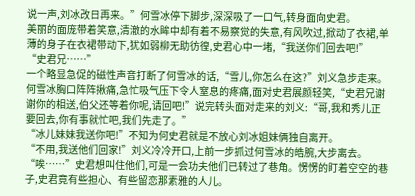说一声,刘冰改日再来。”何雪冰停下脚步,深深吸了一口气,转身面向史君。
美丽的面庞带着笑意,清澈的水眸中却有着不易察觉的失意,有风吹过,掀动了衣裙,单薄的身子在衣裙带动下,犹如弱柳无助彷徨,史君心中一堵,“我送你们回去吧!”
“史君兄……”
一个略显急促的磁性声音打断了何雪冰的话,“雪儿,你怎么在这?”刘义急步走来。
何雪冰胸口阵阵揪痛,急忙吸气压下令人窒息的疼痛,面对史君展颜轻笑,“史君兄谢谢你的相送,伯父还等着你呢,请回吧!”说完转头面对走来的刘义:“哥,我和秀儿正要回去,你有事就忙吧,我们先走了。”
“冰儿妹妹我送你吧!”不知为何史君就是不放心刘冰姐妹俩独自离开。
“不用,我送他们回家!”刘义冷冷开口,上前一步抓过何雪冰的皓腕,大步离去。
“唉……”史君想叫住他们,可是一会功夫他们已转过了巷角。愣愣的盯着空空的巷子,史君竟有些担心、有些留恋那素雅的人儿。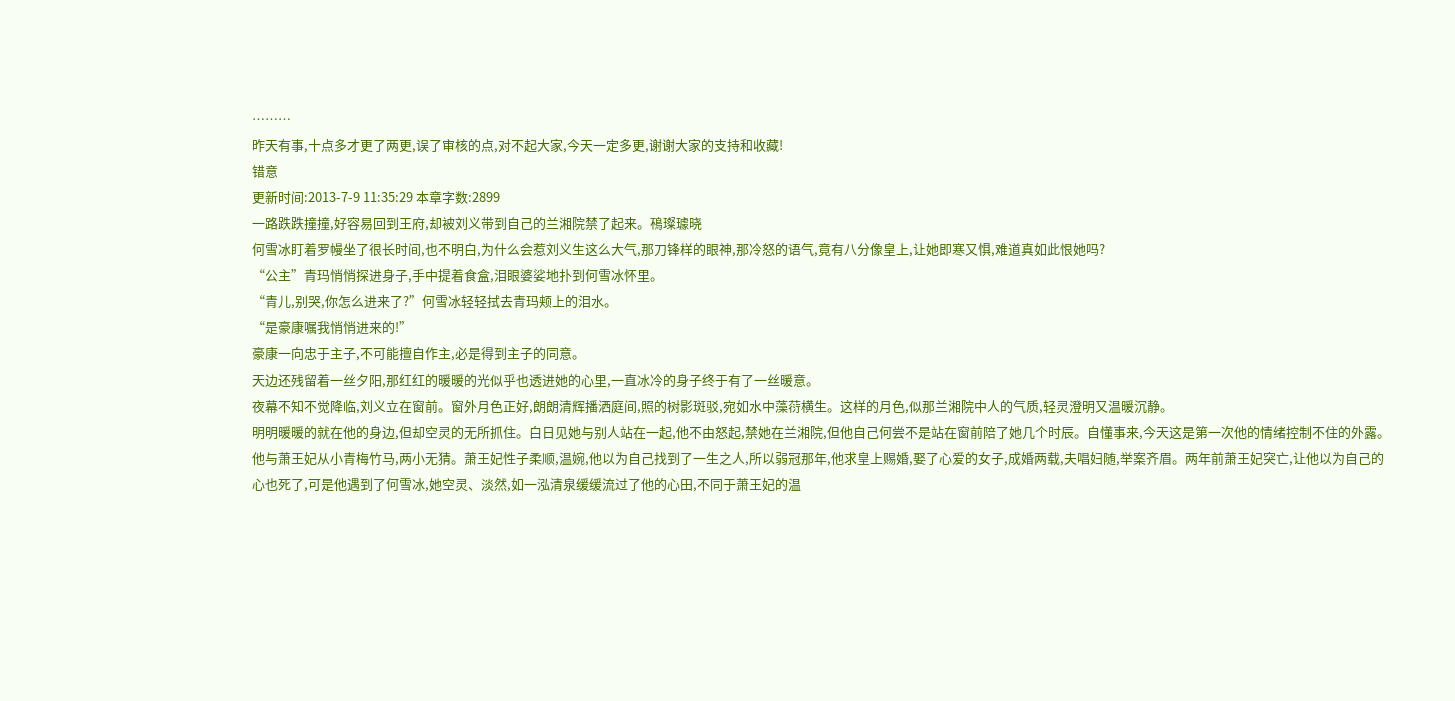………
昨天有事,十点多才更了两更,误了审核的点,对不起大家,今天一定多更,谢谢大家的支持和收藏!
错意
更新时间:2013-7-9 11:35:29 本章字数:2899
一路跌跌撞撞,好容易回到王府,却被刘义带到自己的兰湘院禁了起来。鴀璨璩晓
何雪冰盯着罗幔坐了很长时间,也不明白,为什么会惹刘义生这么大气,那刀锋样的眼神,那冷怒的语气,竟有八分像皇上,让她即寒又惧,难道真如此恨她吗?
“公主”青玛悄悄探进身子,手中提着食盒,泪眼婆娑地扑到何雪冰怀里。
“青儿,别哭,你怎么进来了?”何雪冰轻轻拭去青玛颊上的泪水。
“是豪康嘱我悄悄进来的!”
豪康一向忠于主子,不可能擅自作主,必是得到主子的同意。
天边还残留着一丝夕阳,那红红的暖暖的光似乎也透进她的心里,一直冰冷的身子终于有了一丝暖意。
夜幕不知不觉降临,刘义立在窗前。窗外月色正好,朗朗清辉播洒庭间,照的树影斑驳,宛如水中藻葕横生。这样的月色,似那兰湘院中人的气质,轻灵澄明又温暖沉静。
明明暖暖的就在他的身边,但却空灵的无所抓住。白日见她与别人站在一起,他不由怒起,禁她在兰湘院,但他自己何尝不是站在窗前陪了她几个时辰。自懂事来,今天这是第一次他的情绪控制不住的外露。
他与萧王妃从小青梅竹马,两小无猜。萧王妃性子柔顺,温婉,他以为自己找到了一生之人,所以弱冠那年,他求皇上赐婚,娶了心爱的女子,成婚两载,夫唱妇随,举案齐眉。两年前萧王妃突亡,让他以为自己的心也死了,可是他遇到了何雪冰,她空灵、淡然,如一泓清泉缓缓流过了他的心田,不同于萧王妃的温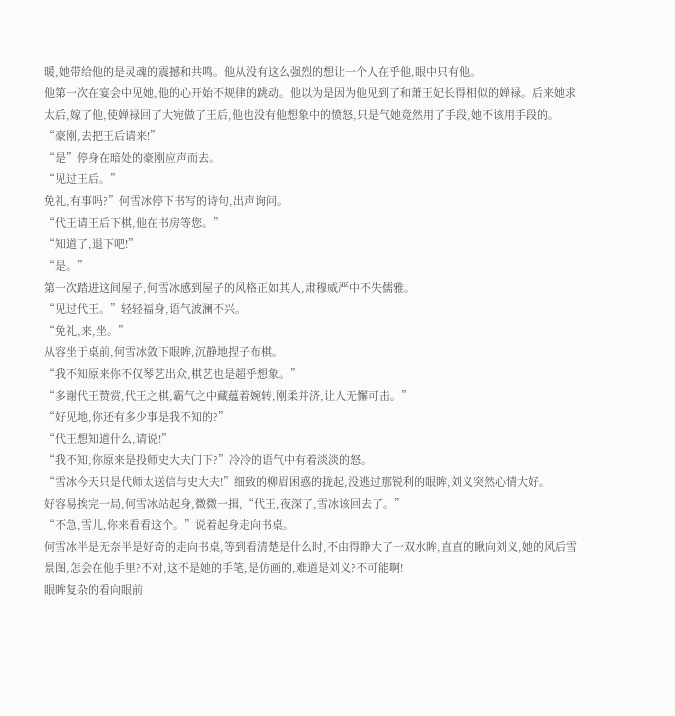暖,她带给他的是灵魂的震撼和共鸣。他从没有这么强烈的想让一个人在乎他,眼中只有他。
他第一次在宴会中见她,他的心开始不规律的跳动。他以为是因为他见到了和萧王妃长得相似的婵禄。后来她求太后,嫁了他,使婵禄回了大宛做了王后,他也没有他想象中的愤怒,只是气她竟然用了手段,她不该用手段的。
“豪刚,去把王后请来!”
“是”停身在暗处的豪刚应声而去。
“见过王后。”
免礼,有事吗?”何雪冰停下书写的诗句,出声询问。
“代王请王后下棋,他在书房等您。”
“知道了,退下吧!”
“是。”
第一次踏进这间屋子,何雪冰感到屋子的风格正如其人,肃穆威严中不失儒雅。
“见过代王。”轻轻福身,语气波澜不兴。
“免礼,来,坐。”
从容坐于桌前,何雪冰敛下眼眸,沉静地捏子布棋。
“我不知原来你不仅琴艺出众,棋艺也是超乎想象。”
“多谢代王赞赏,代王之棋,霸气之中藏蕴着婉转,刚柔并济,让人无懈可击。”
“好见地,你还有多少事是我不知的?”
“代王想知道什么,请说!”
“我不知,你原来是投师史大夫门下?”冷冷的语气中有着淡淡的怒。
“雪冰今天只是代师太送信与史大夫!”细致的柳眉困惑的拢起,没逃过那锐利的眼眸,刘义突然心情大好。
好容易挨完一局,何雪冰站起身,微微一揖,“代王,夜深了,雪冰该回去了。”
“不急,雪儿,你来看看这个。”说着起身走向书桌。
何雪冰半是无奈半是好奇的走向书桌,等到看清楚是什么时,不由得睁大了一双水眸,直直的瞅向刘义,她的风后雪景图,怎会在他手里?不对,这不是她的手笔,是仿画的,难道是刘义?不可能啊!
眼眸复杂的看向眼前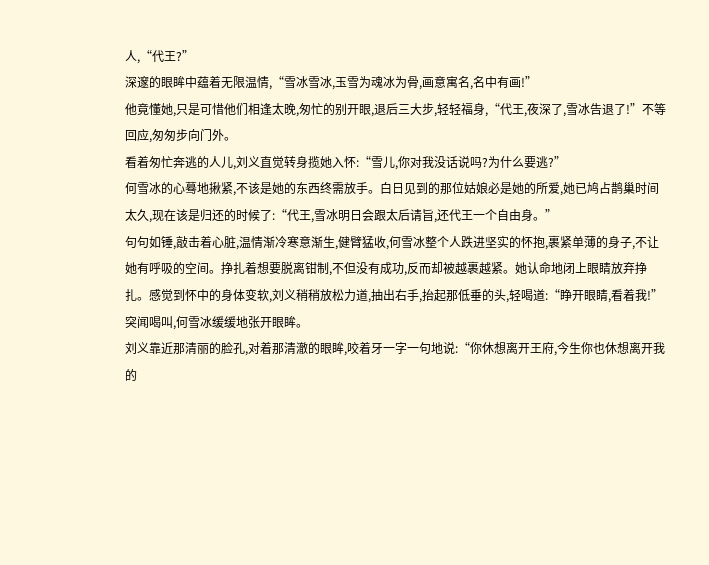人,“代王?”
深邃的眼眸中蕴着无限温情,“雪冰雪冰,玉雪为魂冰为骨,画意寓名,名中有画!”
他竟懂她,只是可惜他们相逢太晚,匆忙的别开眼,退后三大步,轻轻福身,“代王,夜深了,雪冰告退了!”不等回应,匆匆步向门外。
看着匆忙奔逃的人儿,刘义直觉转身揽她入怀:“雪儿,你对我没话说吗?为什么要逃?”
何雪冰的心蓦地揪紧,不该是她的东西终需放手。白日见到的那位姑娘必是她的所爱,她已鸠占鹊巢时间太久,现在该是归还的时候了:“代王,雪冰明日会跟太后请旨,还代王一个自由身。”
句句如锤,敲击着心脏,温情渐冷寒意渐生,健臂猛收,何雪冰整个人跌进坚实的怀抱,裹紧单薄的身子,不让她有呼吸的空间。挣扎着想要脱离钳制,不但没有成功,反而却被越裹越紧。她认命地闭上眼睛放弃挣扎。感觉到怀中的身体变软,刘义稍稍放松力道,抽出右手,抬起那低垂的头,轻喝道:“睁开眼睛,看着我!”
突闻喝叫,何雪冰缓缓地张开眼眸。
刘义靠近那清丽的脸孔,对着那清澈的眼眸,咬着牙一字一句地说:“你休想离开王府,今生你也休想离开我的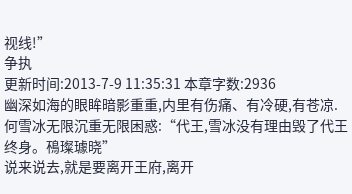视线!”
争执
更新时间:2013-7-9 11:35:31 本章字数:2936
幽深如海的眼眸暗影重重,内里有伤痛、有冷硬,有苍凉.
何雪冰无限沉重无限困惑:“代王,雪冰没有理由毁了代王终身。鴀璨璩晓”
说来说去,就是要离开王府,离开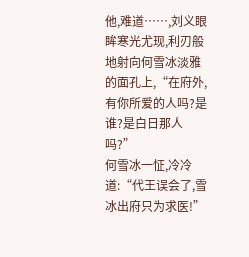他,难道……,刘义眼眸寒光尤现,利刃般地射向何雪冰淡雅的面孔上,“在府外,有你所爱的人吗?是谁?是白日那人吗?”
何雪冰一怔,冷冷道:“代王误会了,雪冰出府只为求医!”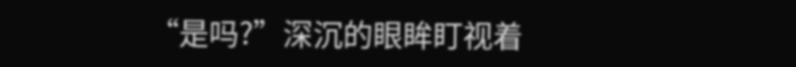“是吗?”深沉的眼眸盯视着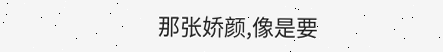那张娇颜,像是要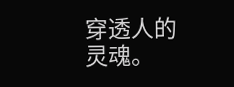穿透人的灵魂。